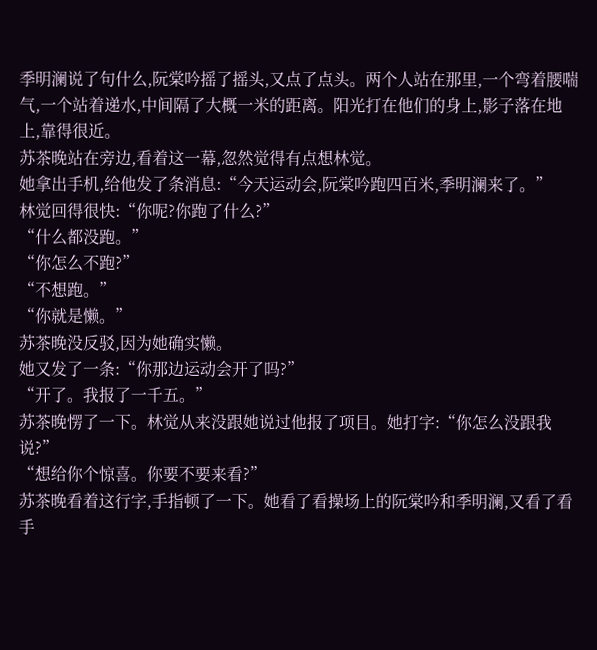季明澜说了句什么,阮棠吟摇了摇头,又点了点头。两个人站在那里,一个弯着腰喘气,一个站着递水,中间隔了大概一米的距离。阳光打在他们的身上,影子落在地上,靠得很近。
苏茶晚站在旁边,看着这一幕,忽然觉得有点想林觉。
她拿出手机,给他发了条消息:“今天运动会,阮棠吟跑四百米,季明澜来了。”
林觉回得很快:“你呢?你跑了什么?”
“什么都没跑。”
“你怎么不跑?”
“不想跑。”
“你就是懒。”
苏茶晚没反驳,因为她确实懒。
她又发了一条:“你那边运动会开了吗?”
“开了。我报了一千五。”
苏茶晚愣了一下。林觉从来没跟她说过他报了项目。她打字:“你怎么没跟我说?”
“想给你个惊喜。你要不要来看?”
苏茶晚看着这行字,手指顿了一下。她看了看操场上的阮棠吟和季明澜,又看了看手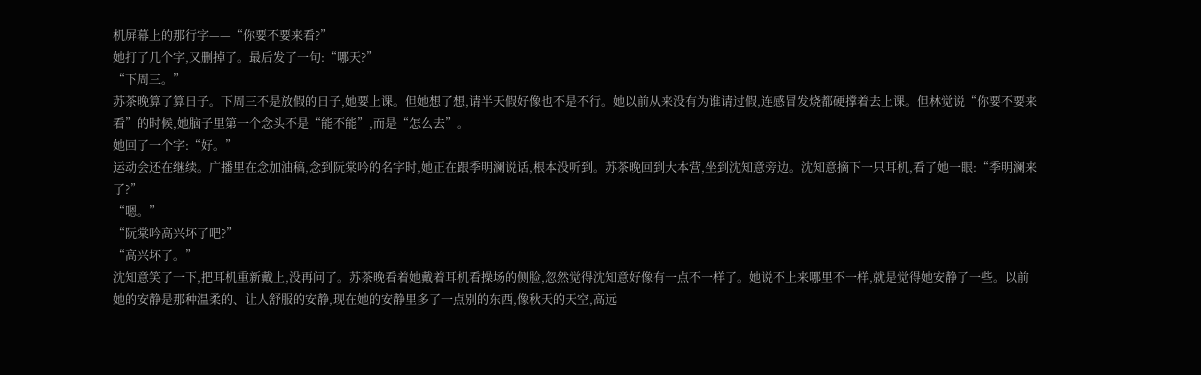机屏幕上的那行字——“你要不要来看?”
她打了几个字,又删掉了。最后发了一句:“哪天?”
“下周三。”
苏茶晚算了算日子。下周三不是放假的日子,她要上课。但她想了想,请半天假好像也不是不行。她以前从来没有为谁请过假,连感冒发烧都硬撑着去上课。但林觉说“你要不要来看”的时候,她脑子里第一个念头不是“能不能”,而是“怎么去”。
她回了一个字:“好。”
运动会还在继续。广播里在念加油稿,念到阮棠吟的名字时,她正在跟季明澜说话,根本没听到。苏茶晚回到大本营,坐到沈知意旁边。沈知意摘下一只耳机,看了她一眼:“季明澜来了?”
“嗯。”
“阮棠吟高兴坏了吧?”
“高兴坏了。”
沈知意笑了一下,把耳机重新戴上,没再问了。苏茶晚看着她戴着耳机看操场的侧脸,忽然觉得沈知意好像有一点不一样了。她说不上来哪里不一样,就是觉得她安静了一些。以前她的安静是那种温柔的、让人舒服的安静,现在她的安静里多了一点别的东西,像秋天的天空,高远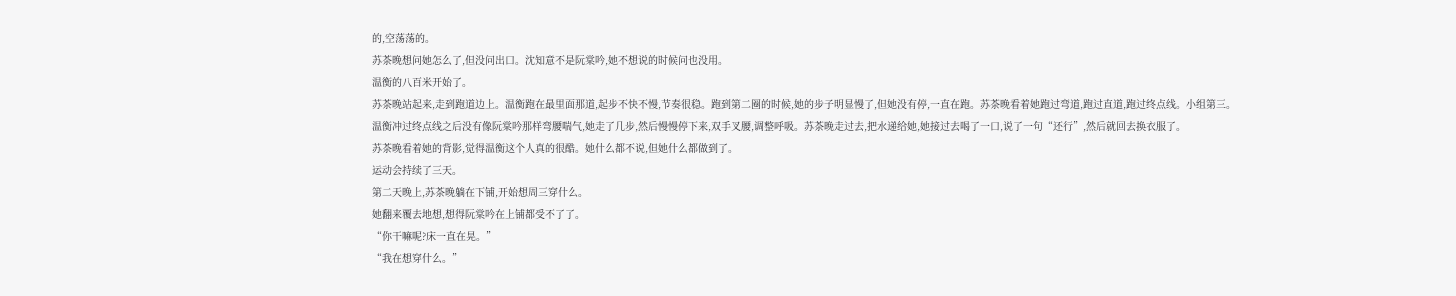的,空荡荡的。
苏茶晚想问她怎么了,但没问出口。沈知意不是阮棠吟,她不想说的时候问也没用。
温衡的八百米开始了。
苏茶晚站起来,走到跑道边上。温衡跑在最里面那道,起步不快不慢,节奏很稳。跑到第二圈的时候,她的步子明显慢了,但她没有停,一直在跑。苏茶晚看着她跑过弯道,跑过直道,跑过终点线。小组第三。
温衡冲过终点线之后没有像阮棠吟那样弯腰喘气,她走了几步,然后慢慢停下来,双手叉腰,调整呼吸。苏茶晚走过去,把水递给她,她接过去喝了一口,说了一句“还行”,然后就回去换衣服了。
苏茶晚看着她的背影,觉得温衡这个人真的很酷。她什么都不说,但她什么都做到了。
运动会持续了三天。
第二天晚上,苏茶晚躺在下铺,开始想周三穿什么。
她翻来覆去地想,想得阮棠吟在上铺都受不了了。
“你干嘛呢?床一直在晃。”
“我在想穿什么。”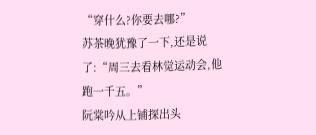“穿什么?你要去哪?”
苏茶晚犹豫了一下,还是说了:“周三去看林觉运动会,他跑一千五。”
阮棠吟从上铺探出头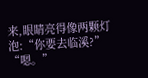来,眼睛亮得像两颗灯泡:“你要去临溪?”
“嗯。”